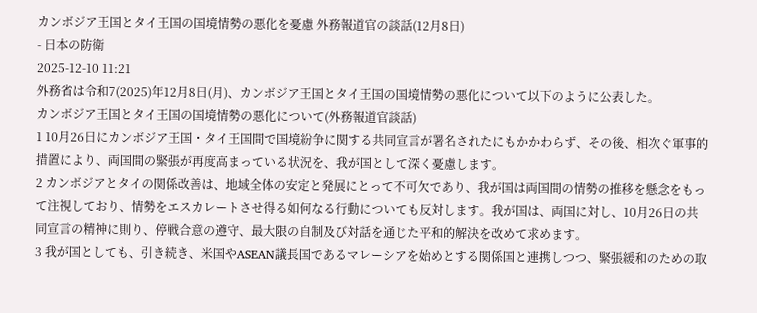カンボジア王国とタイ王国の国境情勢の悪化を憂慮 外務報道官の談話(12月8日)
- 日本の防衛
2025-12-10 11:21
外務省は令和7(2025)年12月8日(月)、カンボジア王国とタイ王国の国境情勢の悪化について以下のように公表した。
カンボジア王国とタイ王国の国境情勢の悪化について(外務報道官談話)
1 10月26日にカンボジア王国・タイ王国間で国境紛争に関する共同宣言が署名されたにもかかわらず、その後、相次ぐ軍事的措置により、両国間の緊張が再度高まっている状況を、我が国として深く憂慮します。
2 カンボジアとタイの関係改善は、地域全体の安定と発展にとって不可欠であり、我が国は両国間の情勢の推移を懸念をもって注視しており、情勢をエスカレートさせ得る如何なる行動についても反対します。我が国は、両国に対し、10月26日の共同宣言の精神に則り、停戦合意の遵守、最大限の自制及び対話を通じた平和的解決を改めて求めます。
3 我が国としても、引き続き、米国やASEAN議長国であるマレーシアを始めとする関係国と連携しつつ、緊張緩和のための取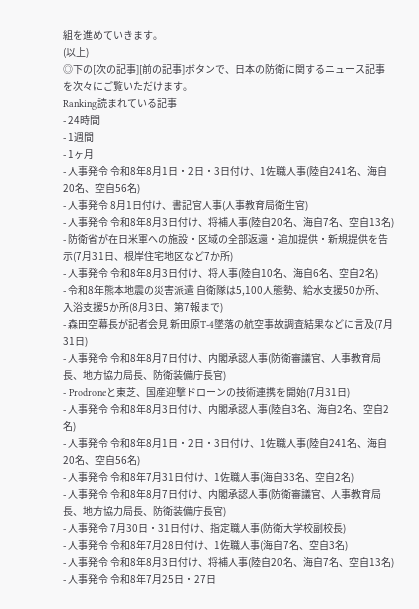組を進めていきます。
(以上)
◎下の[次の記事][前の記事]ボタンで、日本の防衛に関するニュース記事を次々にご覧いただけます。
Ranking読まれている記事
- 24時間
- 1週間
- 1ヶ月
- 人事発令 令和8年8月1日・2日・3日付け、1佐職人事(陸自241名、海自20名、空自56名)
- 人事発令 8月1日付け、書記官人事(人事教育局衛生官)
- 人事発令 令和8年8月3日付け、将補人事(陸自20名、海自7名、空自13名)
- 防衛省が在日米軍への施設・区域の全部返還・追加提供・新規提供を告示(7月31日、根岸住宅地区など7か所)
- 人事発令 令和8年8月3日付け、将人事(陸自10名、海自6名、空自2名)
- 令和8年熊本地震の災害派遣 自衛隊は5,100人態勢、給水支援50か所、入浴支援5か所(8月3日、第7報まで)
- 森田空幕長が記者会見 新田原T-4墜落の航空事故調査結果などに言及(7月31日)
- 人事発令 令和8年8月7日付け、内閣承認人事(防衛審議官、人事教育局長、地方協力局長、防衛装備庁長官)
- Prodroneと東芝、国産迎撃ドローンの技術連携を開始(7月31日)
- 人事発令 令和8年8月3日付け、内閣承認人事(陸自3名、海自2名、空自2名)
- 人事発令 令和8年8月1日・2日・3日付け、1佐職人事(陸自241名、海自20名、空自56名)
- 人事発令 令和8年7月31日付け、1佐職人事(海自33名、空自2名)
- 人事発令 令和8年8月7日付け、内閣承認人事(防衛審議官、人事教育局長、地方協力局長、防衛装備庁長官)
- 人事発令 7月30日・31日付け、指定職人事(防衛大学校副校長)
- 人事発令 令和8年7月28日付け、1佐職人事(海自7名、空自3名)
- 人事発令 令和8年8月3日付け、将補人事(陸自20名、海自7名、空自13名)
- 人事発令 令和8年7月25日・27日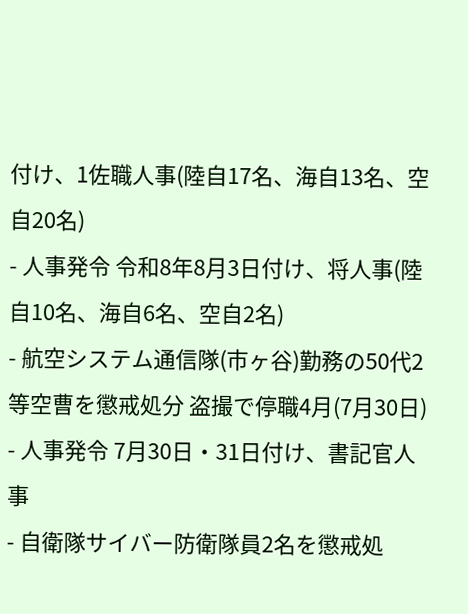付け、1佐職人事(陸自17名、海自13名、空自20名)
- 人事発令 令和8年8月3日付け、将人事(陸自10名、海自6名、空自2名)
- 航空システム通信隊(市ヶ谷)勤務の50代2等空曹を懲戒処分 盗撮で停職4月(7月30日)
- 人事発令 7月30日・31日付け、書記官人事
- 自衛隊サイバー防衛隊員2名を懲戒処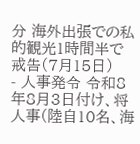分 海外出張での私的観光1時間半で戒告(7月15日)
- 人事発令 令和8年8月3日付け、将人事(陸自10名、海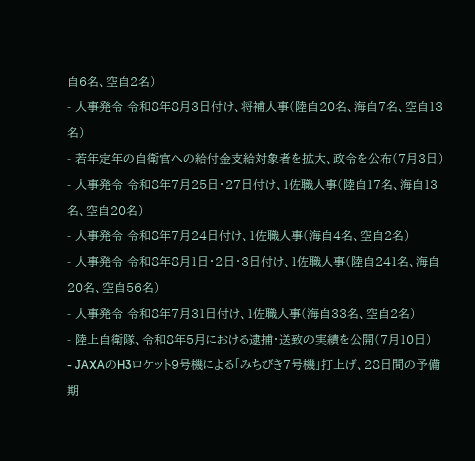自6名、空自2名)
- 人事発令 令和8年8月3日付け、将補人事(陸自20名、海自7名、空自13名)
- 若年定年の自衛官への給付金支給対象者を拡大、政令を公布(7月3日)
- 人事発令 令和8年7月25日・27日付け、1佐職人事(陸自17名、海自13名、空自20名)
- 人事発令 令和8年7月24日付け、1佐職人事(海自4名、空自2名)
- 人事発令 令和8年8月1日・2日・3日付け、1佐職人事(陸自241名、海自20名、空自56名)
- 人事発令 令和8年7月31日付け、1佐職人事(海自33名、空自2名)
- 陸上自衛隊、令和8年5月における逮捕・送致の実績を公開(7月10日)
- JAXAのH3ロケット9号機による「みちびき7号機」打上げ、28日間の予備期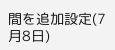間を追加設定(7月8日)